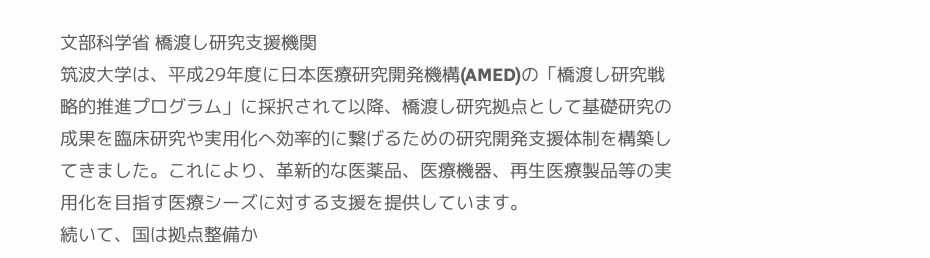文部科学省 橋渡し研究支援機関
筑波大学は、平成29年度に日本医療研究開発機構(AMED)の「橋渡し研究戦略的推進プログラム」に採択されて以降、橋渡し研究拠点として基礎研究の成果を臨床研究や実用化へ効率的に繋げるための研究開発支援体制を構築してきました。これにより、革新的な医薬品、医療機器、再生医療製品等の実用化を目指す医療シーズに対する支援を提供しています。
続いて、国は拠点整備か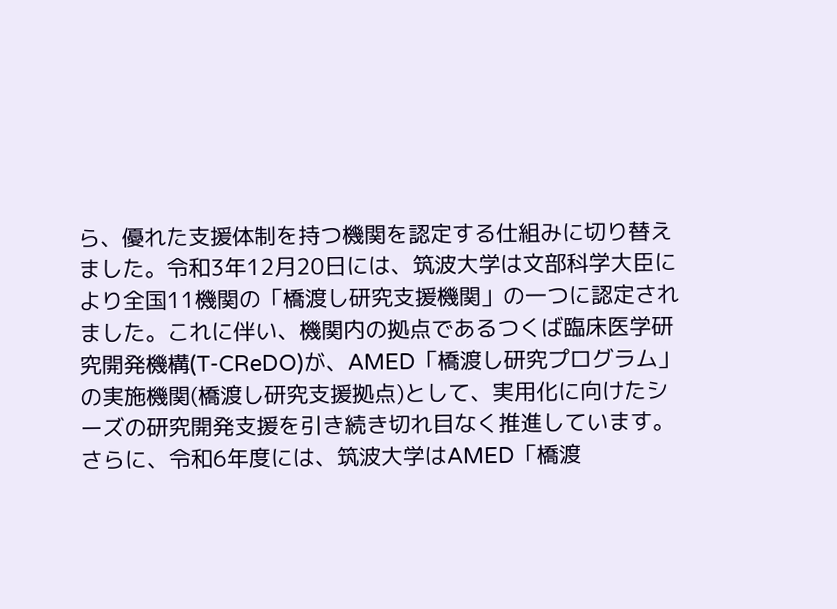ら、優れた支援体制を持つ機関を認定する仕組みに切り替えました。令和3年12月20日には、筑波大学は文部科学大臣により全国11機関の「橋渡し研究支援機関」の一つに認定されました。これに伴い、機関内の拠点であるつくば臨床医学研究開発機構(T-CReDO)が、AMED「橋渡し研究プログラム」の実施機関(橋渡し研究支援拠点)として、実用化に向けたシーズの研究開発支援を引き続き切れ目なく推進しています。
さらに、令和6年度には、筑波大学はAMED「橋渡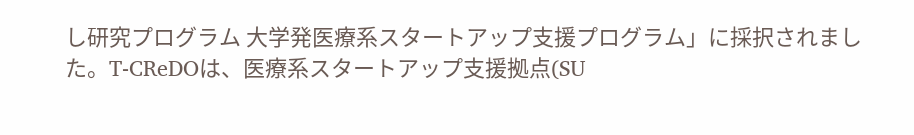し研究プログラム 大学発医療系スタートアップ支援プログラム」に採択されました。T-CReDOは、医療系スタートアップ支援拠点(SU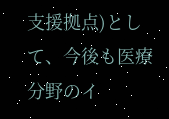支援拠点)として、今後も医療分野のイ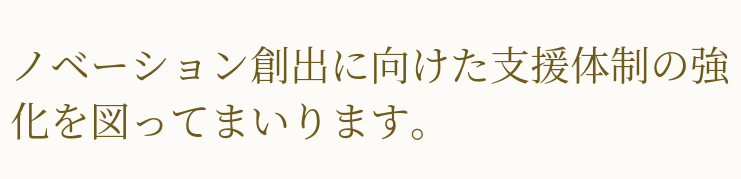ノベーション創出に向けた支援体制の強化を図ってまいります。